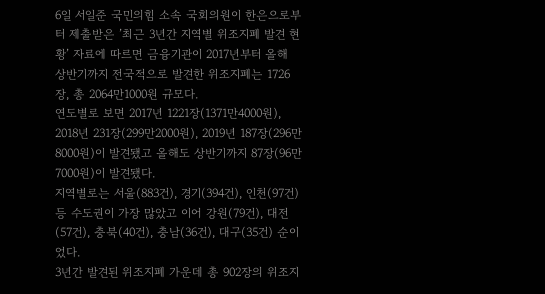6일 서일준 국민의힘 소속 국회의원이 한은으로부터 제출받은 ’최근 3년간 지역별 위조지폐 발견 현황’ 자료에 따르면 금융기관이 2017년부터 올해 상반기까지 전국적으로 발견한 위조지폐는 1726장, 총 2064만1000원 규모다.
연도별로 보면 2017년 1221장(1371만4000원), 2018년 231장(299만2000원), 2019년 187장(296만8000원)이 발견됐고 올해도 상반기까지 87장(96만7000원)이 발견됐다.
지역별로는 서울(883건), 경기(394건), 인천(97건) 등 수도권이 가장 많았고 이어 강원(79건), 대전(57건), 충북(40건), 충남(36건), 대구(35건) 순이었다.
3년간 발견된 위조지폐 가운데 총 902장의 위조지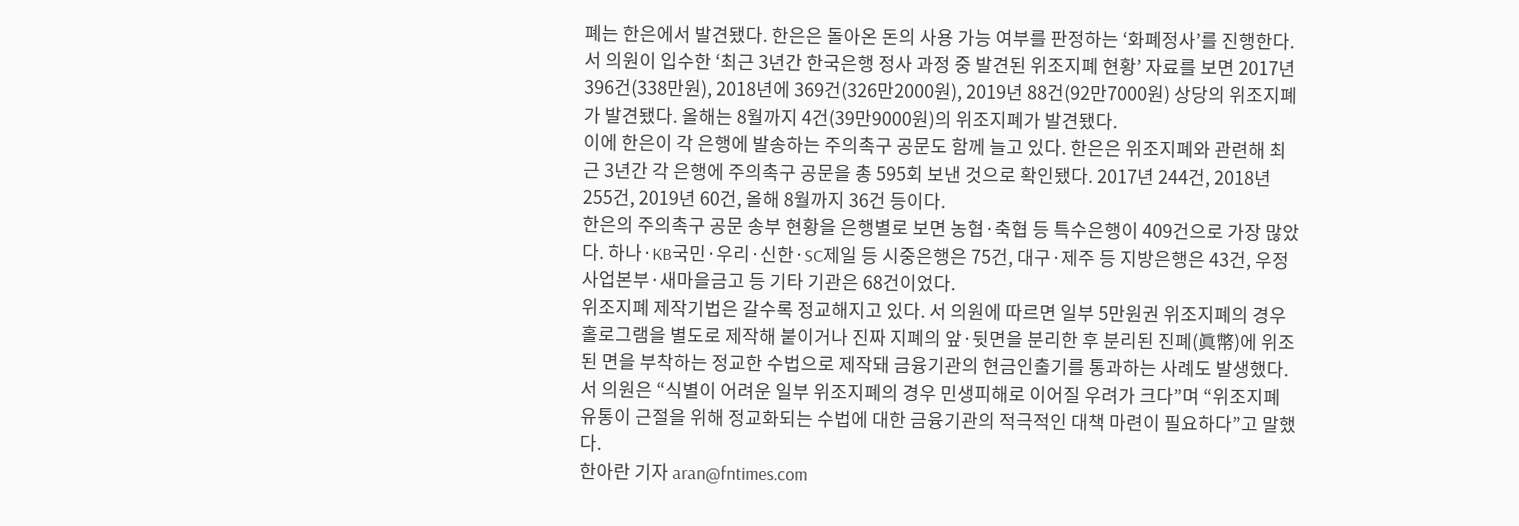폐는 한은에서 발견됐다. 한은은 돌아온 돈의 사용 가능 여부를 판정하는 ‘화폐정사’를 진행한다.
서 의원이 입수한 ‘최근 3년간 한국은행 정사 과정 중 발견된 위조지폐 현황’ 자료를 보면 2017년 396건(338만원), 2018년에 369건(326만2000원), 2019년 88건(92만7000원) 상당의 위조지폐가 발견됐다. 올해는 8월까지 4건(39만9000원)의 위조지폐가 발견됐다.
이에 한은이 각 은행에 발송하는 주의촉구 공문도 함께 늘고 있다. 한은은 위조지폐와 관련해 최근 3년간 각 은행에 주의촉구 공문을 총 595회 보낸 것으로 확인됐다. 2017년 244건, 2018년 255건, 2019년 60건, 올해 8월까지 36건 등이다.
한은의 주의촉구 공문 송부 현황을 은행별로 보면 농협·축협 등 특수은행이 409건으로 가장 많았다. 하나·KB국민·우리·신한·SC제일 등 시중은행은 75건, 대구·제주 등 지방은행은 43건, 우정사업본부·새마을금고 등 기타 기관은 68건이었다.
위조지폐 제작기법은 갈수록 정교해지고 있다. 서 의원에 따르면 일부 5만원권 위조지폐의 경우 홀로그램을 별도로 제작해 붙이거나 진짜 지폐의 앞·뒷면을 분리한 후 분리된 진폐(眞幣)에 위조된 면을 부착하는 정교한 수법으로 제작돼 금융기관의 현금인출기를 통과하는 사례도 발생했다.
서 의원은 “식별이 어려운 일부 위조지폐의 경우 민생피해로 이어질 우려가 크다”며 “위조지폐 유통이 근절을 위해 정교화되는 수법에 대한 금융기관의 적극적인 대책 마련이 필요하다”고 말했다.
한아란 기자 aran@fntimes.com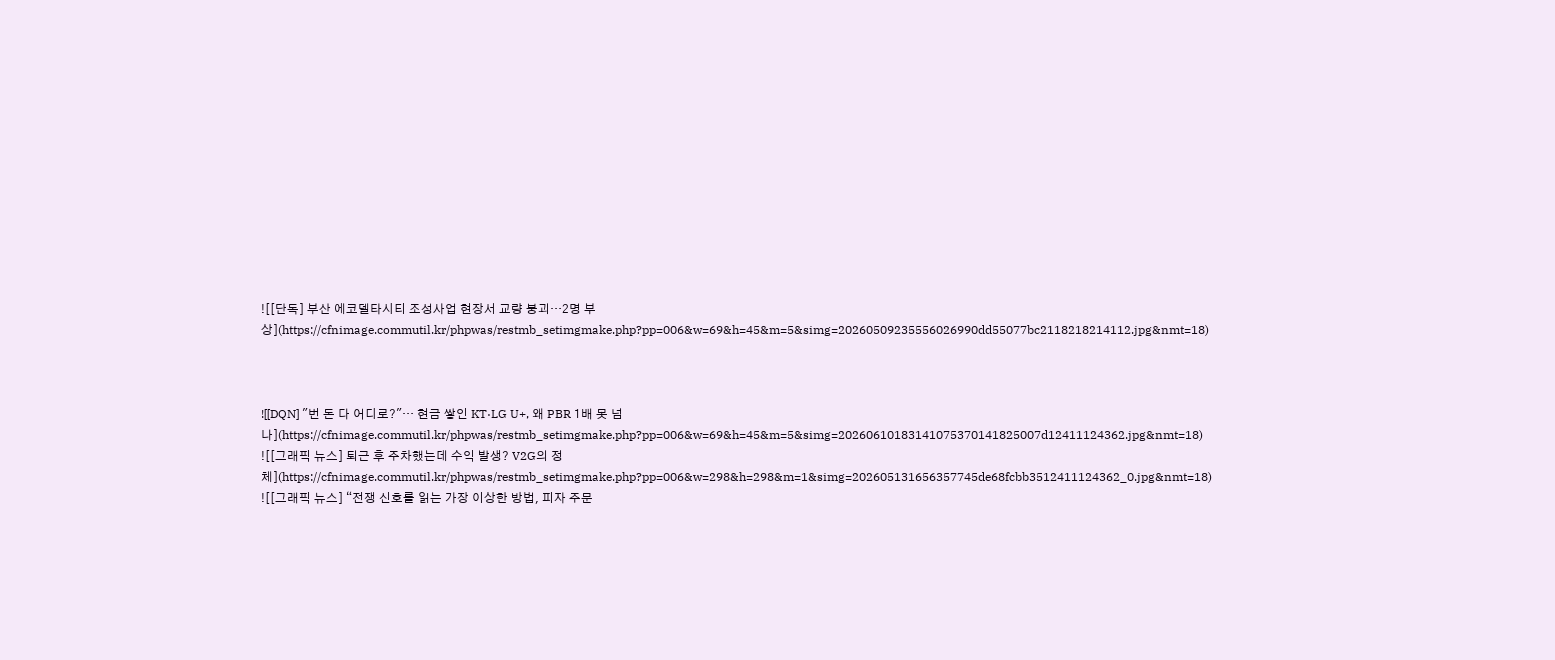![[단독] 부산 에코델타시티 조성사업 현장서 교량 붕괴…2명 부상](https://cfnimage.commutil.kr/phpwas/restmb_setimgmake.php?pp=006&w=69&h=45&m=5&simg=20260509235556026990dd55077bc2118218214112.jpg&nmt=18)



![[DQN] "번 돈 다 어디로?"… 현금 쌓인 KT·LG U+, 왜 PBR 1배 못 넘나](https://cfnimage.commutil.kr/phpwas/restmb_setimgmake.php?pp=006&w=69&h=45&m=5&simg=20260610183141075370141825007d12411124362.jpg&nmt=18)
![[그래픽 뉴스] 퇴근 후 주차했는데 수익 발생? V2G의 정체](https://cfnimage.commutil.kr/phpwas/restmb_setimgmake.php?pp=006&w=298&h=298&m=1&simg=202605131656357745de68fcbb3512411124362_0.jpg&nmt=18)
![[그래픽 뉴스] “전쟁 신호를 읽는 가장 이상한 방법, 피자 주문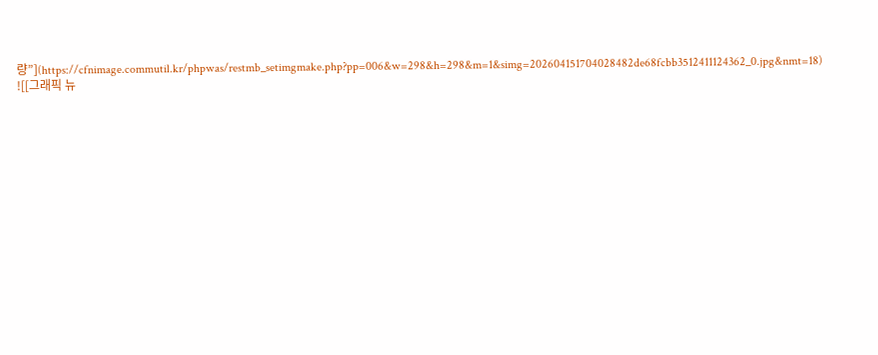량”](https://cfnimage.commutil.kr/phpwas/restmb_setimgmake.php?pp=006&w=298&h=298&m=1&simg=202604151704028482de68fcbb3512411124362_0.jpg&nmt=18)
![[그래픽 뉴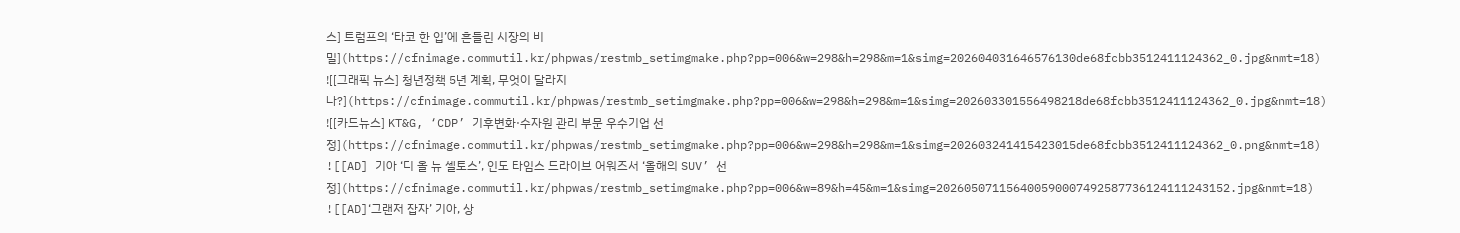스] 트럼프의 ‘타코 한 입’에 흔들린 시장의 비밀](https://cfnimage.commutil.kr/phpwas/restmb_setimgmake.php?pp=006&w=298&h=298&m=1&simg=202604031646576130de68fcbb3512411124362_0.jpg&nmt=18)
![[그래픽 뉴스] 청년정책 5년 계획, 무엇이 달라지나?](https://cfnimage.commutil.kr/phpwas/restmb_setimgmake.php?pp=006&w=298&h=298&m=1&simg=202603301556498218de68fcbb3512411124362_0.jpg&nmt=18)
![[카드뉴스] KT&G, ‘CDP’ 기후변화·수자원 관리 부문 우수기업 선정](https://cfnimage.commutil.kr/phpwas/restmb_setimgmake.php?pp=006&w=298&h=298&m=1&simg=202603241415423015de68fcbb3512411124362_0.png&nmt=18)
![[AD] 기아 ‘디 올 뉴 셀토스’, 인도 타임스 드라이브 어워즈서 ‘올해의 SUV’ 선정](https://cfnimage.commutil.kr/phpwas/restmb_setimgmake.php?pp=006&w=89&h=45&m=1&simg=202605071156400590007492587736124111243152.jpg&nmt=18)
![[AD]‘그랜저 잡자’ 기아, 상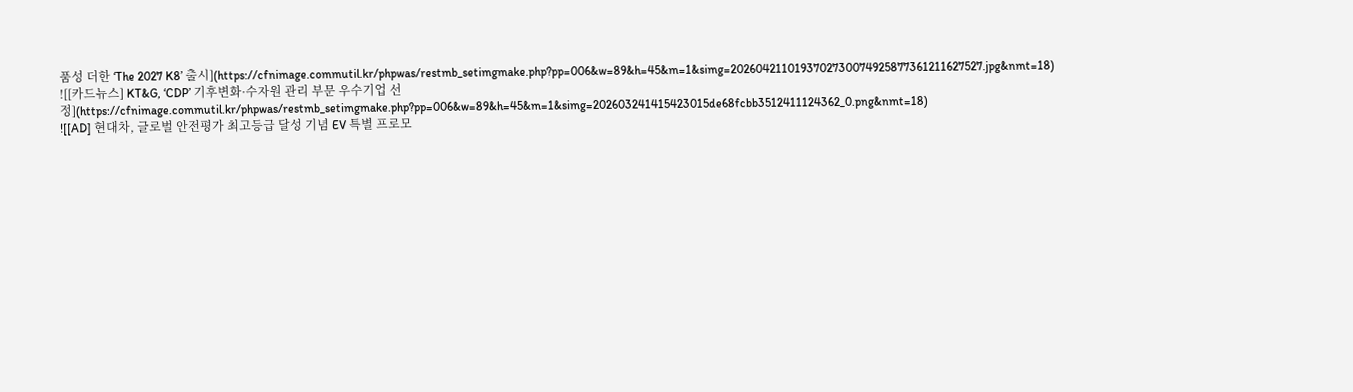품성 더한 ‘The 2027 K8’ 출시](https://cfnimage.commutil.kr/phpwas/restmb_setimgmake.php?pp=006&w=89&h=45&m=1&simg=2026042110193702730074925877361211627527.jpg&nmt=18)
![[카드뉴스] KT&G, ‘CDP’ 기후변화·수자원 관리 부문 우수기업 선정](https://cfnimage.commutil.kr/phpwas/restmb_setimgmake.php?pp=006&w=89&h=45&m=1&simg=202603241415423015de68fcbb3512411124362_0.png&nmt=18)
![[AD] 현대차, 글로벌 안전평가 최고등급 달성 기념 EV 특별 프로모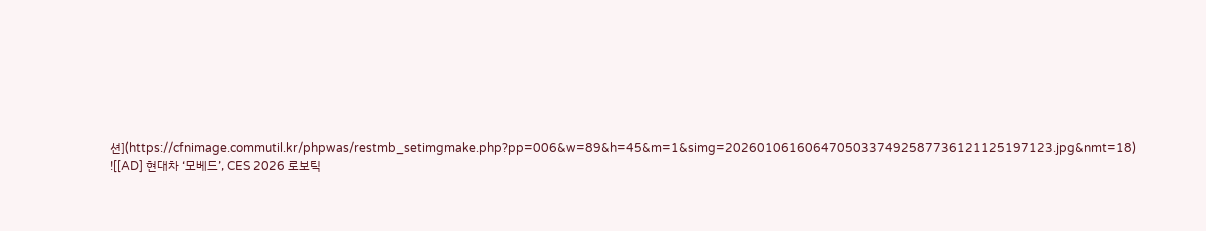션](https://cfnimage.commutil.kr/phpwas/restmb_setimgmake.php?pp=006&w=89&h=45&m=1&simg=20260106160647050337492587736121125197123.jpg&nmt=18)
![[AD] 현대차 ‘모베드’, CES 2026 로보틱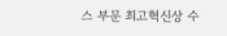스 부문 최고혁신상 수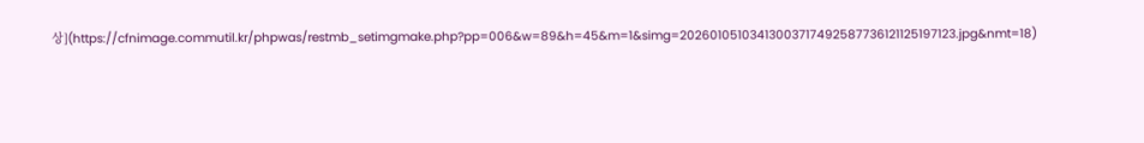상](https://cfnimage.commutil.kr/phpwas/restmb_setimgmake.php?pp=006&w=89&h=45&m=1&simg=20260105103413003717492587736121125197123.jpg&nmt=18)